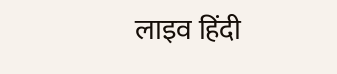लाइव हिंदी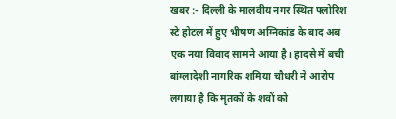खबर :- दिल्ली के मालवीय नगर स्थित फ्लोरिश स्टे होटल में हुए भीषण अग्निकांड के बाद अब एक नया विवाद सामने आया है। हादसे में बची बांग्लादेशी नागरिक शमिया चौधरी ने आरोप लगाया है कि मृतकों के शवों को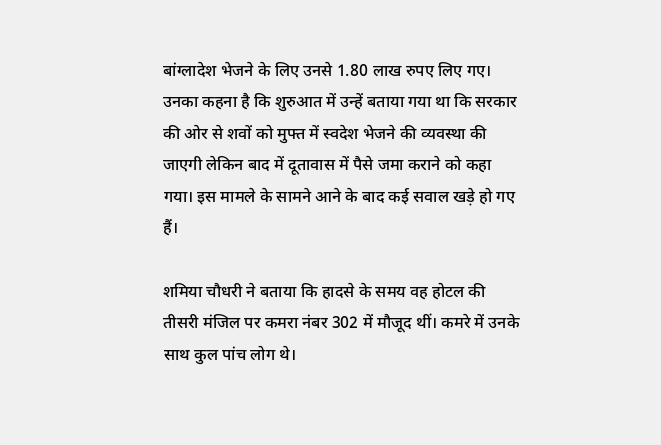बांग्लादेश भेजने के लिए उनसे 1.80 लाख रुपए लिए गए। उनका कहना है कि शुरुआत में उन्हें बताया गया था कि सरकार की ओर से शवों को मुफ्त में स्वदेश भेजने की व्यवस्था की जाएगी लेकिन बाद में दूतावास में पैसे जमा कराने को कहा गया। इस मामले के सामने आने के बाद कई सवाल खड़े हो गए हैं।

शमिया चौधरी ने बताया कि हादसे के समय वह होटल की तीसरी मंजिल पर कमरा नंबर 302 में मौजूद थीं। कमरे में उनके साथ कुल पांच लोग थे।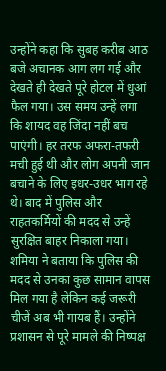उन्होंने कहा कि सुबह करीब आठ बजे अचानक आग लग गई और देखते ही देखते पूरे होटल में धुआं फैल गया। उस समय उन्हें लगा कि शायद वह जिंदा नहीं बच पाएंगी। हर तरफ अफरा-तफरी मची हुई थी और लोग अपनी जान बचाने के लिए इधर-उधर भाग रहे थे। बाद में पुलिस और राहतकर्मियों की मदद से उन्हें सुरक्षित बाहर निकाला गया। शमिया ने बताया कि पुलिस की मदद से उनका कुछ सामान वापस मिल गया है लेकिन कई जरूरी चीजें अब भी गायब हैं। उन्होंने प्रशासन से पूरे मामले की निष्पक्ष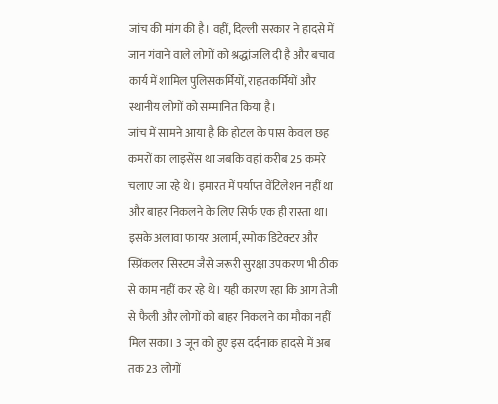जांच की मांग की है। वहीं, दिल्ली सरकार ने हादसे में जान गंवाने वाले लोगों को श्रद्धांजलि दी है और बचाव कार्य में शामिल पुलिसकर्मियों, राहतकर्मियों और स्थानीय लोगों को सम्मानित किया है।
जांच में सामने आया है कि होटल के पास केवल छह कमरों का लाइसेंस था जबकि वहां करीब 25 कमरे चलाए जा रहे थे। इमारत में पर्याप्त वेंटिलेशन नहीं था और बाहर निकलने के लिए सिर्फ एक ही रास्ता था। इसके अलावा फायर अलार्म, स्मोक डिटेक्टर और स्प्रिंकलर सिस्टम जैसे जरूरी सुरक्षा उपकरण भी ठीक से काम नहीं कर रहे थे। यही कारण रहा कि आग तेजी से फैली और लोगों को बाहर निकलने का मौका नहीं मिल सका। 3 जून को हुए इस दर्दनाक हादसे में अब तक 23 लोगों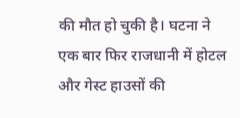की मौत हो चुकी है। घटना ने एक बार फिर राजधानी में होटल और गेस्ट हाउसों की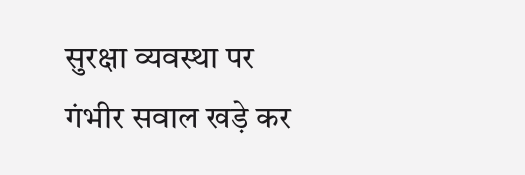सुरक्षा व्यवस्था पर गंभीर सवाल खड़े कर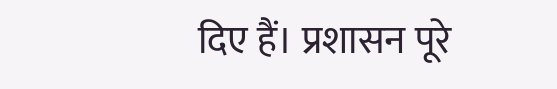दिए हैं। प्रशासन पूरे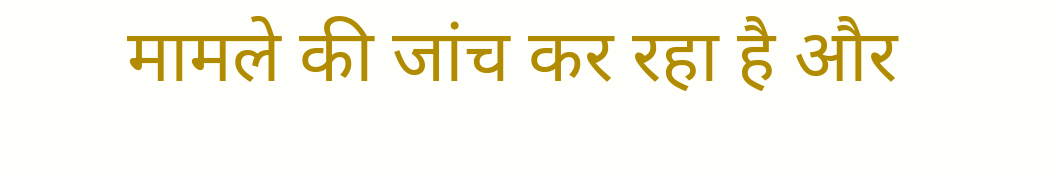मामले की जांच कर रहा है और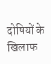दोषियों के खिलाफ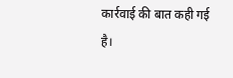कार्रवाई की बात कही गई है।